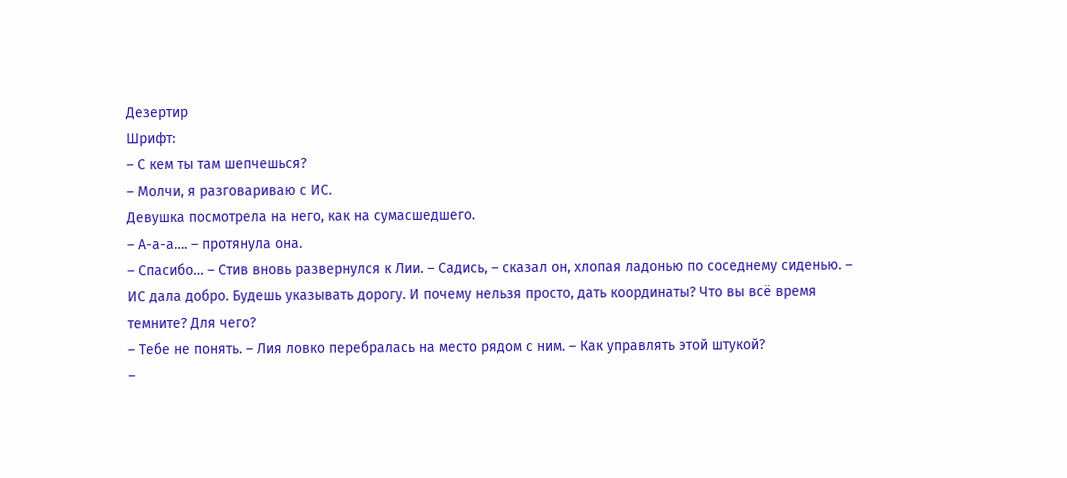Дезертир
Шрифт:
– С кем ты там шепчешься?
– Молчи, я разговариваю с ИС.
Девушка посмотрела на него, как на сумасшедшего.
– А-а-а…. – протянула она.
– Спасибо… – Стив вновь развернулся к Лии. – Садись, – сказал он, хлопая ладонью по соседнему сиденью. – ИС дала добро. Будешь указывать дорогу. И почему нельзя просто, дать координаты? Что вы всё время темните? Для чего?
– Тебе не понять. – Лия ловко перебралась на место рядом с ним. – Как управлять этой штукой?
–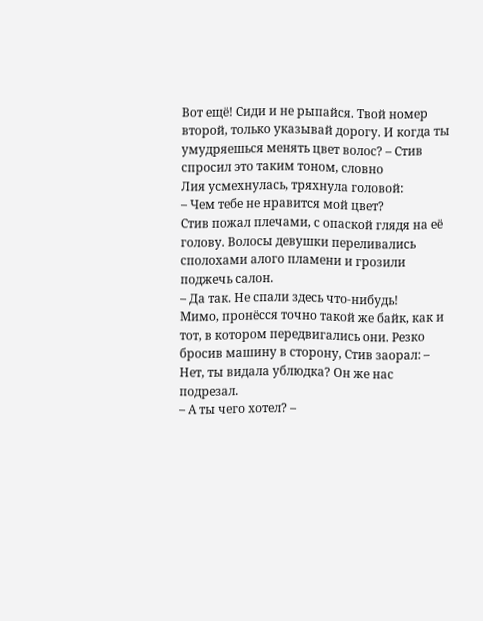Вот ещё! Сиди и не рыпайся. Твой номер второй, только указывай дорогу. И когда ты умудряешься менять цвет волос? – Стив спросил это таким тоном, словно
Лия усмехнулась, тряхнула головой:
– Чем тебе не нравится мой цвет?
Стив пожал плечами, с опаской глядя на её голову. Волосы девушки переливались сполохами алого пламени и грозили поджечь салон.
– Да так. Не спали здесь что-нибудь!
Мимо, пронёсся точно такой же байк, как и тот, в котором передвигались они. Резко бросив машину в сторону, Стив заорал: – Нет, ты видала ублюдка? Он же нас подрезал.
– А ты чего хотел? –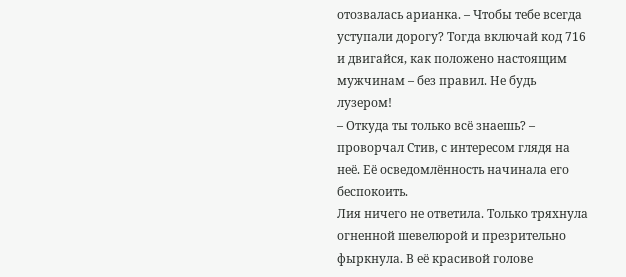отозвалась арианка. – Чтобы тебе всегда уступали дорогу? Тогда включай код 716 и двигайся, как положено настоящим мужчинам – без правил. Не будь лузером!
– Откуда ты только всё знаешь? – проворчал Стив, с интересом глядя на неё. Её осведомлённость начинала его беспокоить.
Лия ничего не ответила. Только тряхнула огненной шевелюрой и презрительно фыркнула. В её красивой голове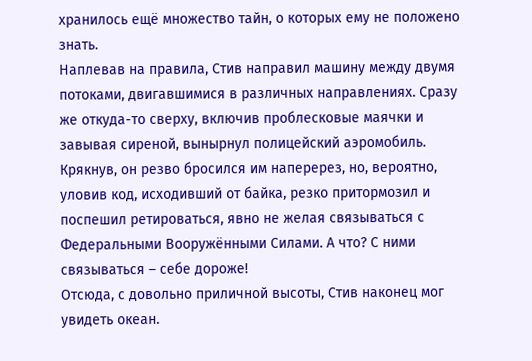хранилось ещё множество тайн, о которых ему не положено знать.
Наплевав на правила, Стив направил машину между двумя потоками, двигавшимися в различных направлениях. Сразу же откуда-то сверху, включив проблесковые маячки и завывая сиреной, вынырнул полицейский аэромобиль. Крякнув, он резво бросился им наперерез, но, вероятно, уловив код, исходивший от байка, резко притормозил и поспешил ретироваться, явно не желая связываться с Федеральными Вооружёнными Силами. А что? С ними связываться – себе дороже!
Отсюда, с довольно приличной высоты, Стив наконец мог увидеть океан.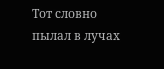Тот словно пылал в лучах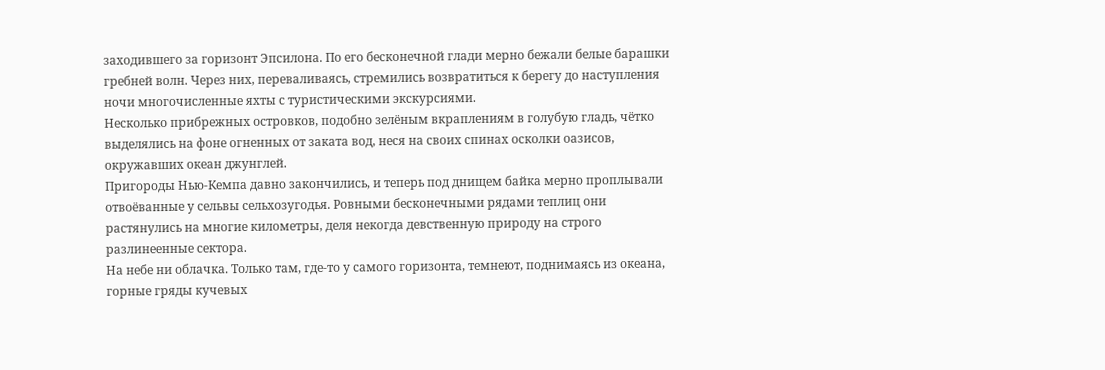заходившего за горизонт Эпсилона. По его бесконечной глади мерно бежали белые барашки гребней волн. Через них, переваливаясь, стремились возвратиться к берегу до наступления ночи многочисленные яхты с туристическими экскурсиями.
Несколько прибрежных островков, подобно зелёным вкраплениям в голубую гладь, чётко выделялись на фоне огненных от заката вод, неся на своих спинах осколки оазисов, окружавших океан джунглей.
Пригороды Нью-Кемпа давно закончились, и теперь под днищем байка мерно проплывали отвоёванные у сельвы сельхозугодья. Ровными бесконечными рядами теплиц они растянулись на многие километры, деля некогда девственную природу на строго разлинеенные сектора.
На небе ни облачка. Только там, где-то у самого горизонта, темнеют, поднимаясь из океана, горные гряды кучевых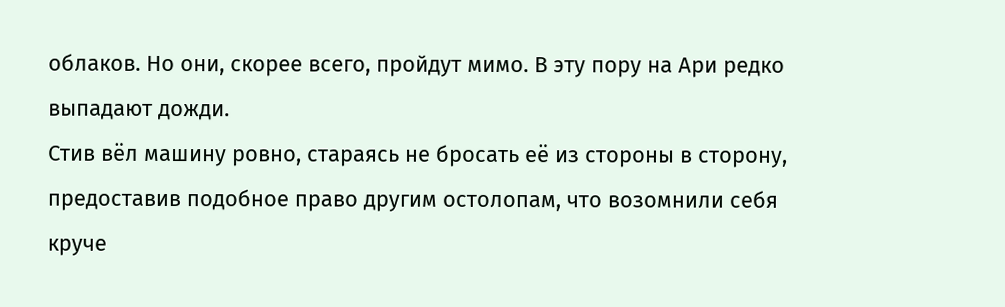облаков. Но они, скорее всего, пройдут мимо. В эту пору на Ари редко выпадают дожди.
Стив вёл машину ровно, стараясь не бросать её из стороны в сторону, предоставив подобное право другим остолопам, что возомнили себя круче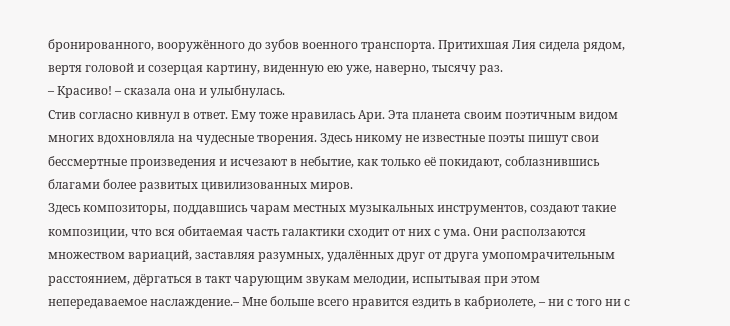бронированного, вооружённого до зубов военного транспорта. Притихшая Лия сидела рядом, вертя головой и созерцая картину, виденную ею уже, наверно, тысячу раз.
– Красиво! – сказала она и улыбнулась.
Стив согласно кивнул в ответ. Ему тоже нравилась Ари. Эта планета своим поэтичным видом многих вдохновляла на чудесные творения. Здесь никому не известные поэты пишут свои бессмертные произведения и исчезают в небытие, как только её покидают, соблазнившись благами более развитых цивилизованных миров.
Здесь композиторы, поддавшись чарам местных музыкальных инструментов, создают такие композиции, что вся обитаемая часть галактики сходит от них с ума. Они расползаются множеством вариаций, заставляя разумных, удалённых друг от друга умопомрачительным расстоянием, дёргаться в такт чарующим звукам мелодии, испытывая при этом непередаваемое наслаждение.– Мне больше всего нравится ездить в кабриолете, – ни с того ни с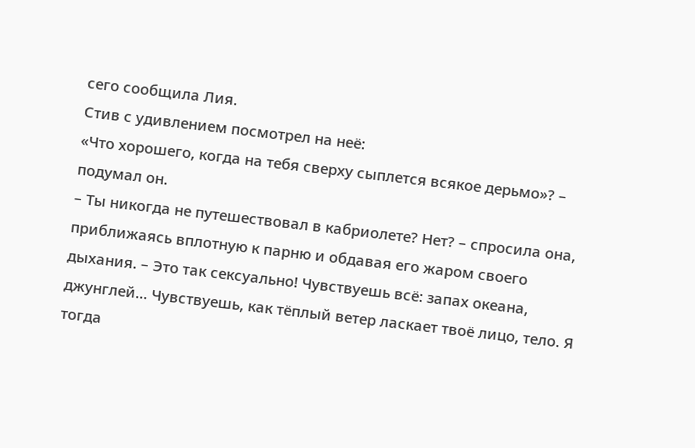сего сообщила Лия.
Стив с удивлением посмотрел на неё:
«Что хорошего, когда на тебя сверху сыплется всякое дерьмо»? – подумал он.
– Ты никогда не путешествовал в кабриолете? Нет? – спросила она, приближаясь вплотную к парню и обдавая его жаром своего дыхания. – Это так сексуально! Чувствуешь всё: запах океана, джунглей… Чувствуешь, как тёплый ветер ласкает твоё лицо, тело. Я тогда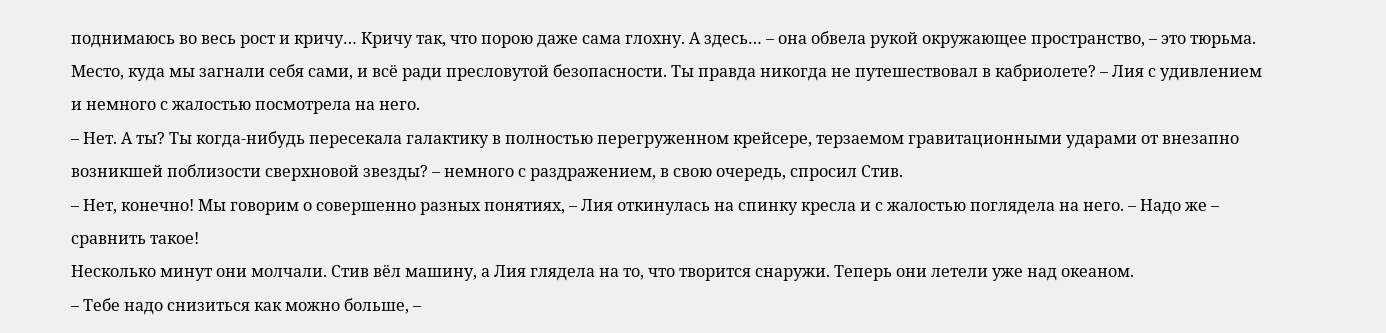поднимаюсь во весь рост и кричу… Кричу так, что порою даже сама глохну. А здесь… – она обвела рукой окружающее пространство, – это тюрьма. Место, куда мы загнали себя сами, и всё ради пресловутой безопасности. Ты правда никогда не путешествовал в кабриолете? – Лия с удивлением и немного с жалостью посмотрела на него.
– Нет. А ты? Ты когда-нибудь пересекала галактику в полностью перегруженном крейсере, терзаемом гравитационными ударами от внезапно возникшей поблизости сверхновой звезды? – немного с раздражением, в свою очередь, спросил Стив.
– Нет, конечно! Мы говорим о совершенно разных понятиях, – Лия откинулась на спинку кресла и с жалостью поглядела на него. – Надо же – сравнить такое!
Несколько минут они молчали. Стив вёл машину, а Лия глядела на то, что творится снаружи. Теперь они летели уже над океаном.
– Тебе надо снизиться как можно больше, –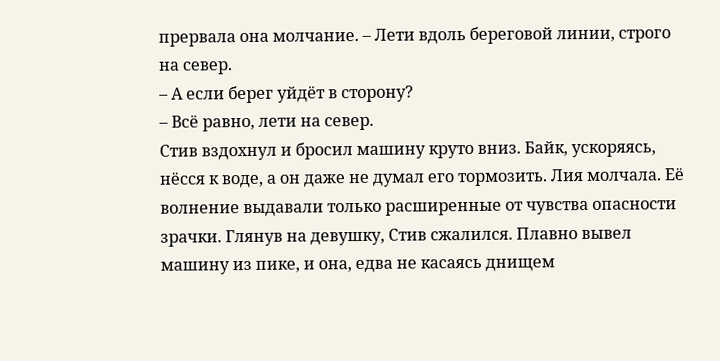прервала она молчание. – Лети вдоль береговой линии, строго на север.
– А если берег уйдёт в сторону?
– Всё равно, лети на север.
Стив вздохнул и бросил машину круто вниз. Байк, ускоряясь, нёсся к воде, а он даже не думал его тормозить. Лия молчала. Её волнение выдавали только расширенные от чувства опасности зрачки. Глянув на девушку, Стив сжалился. Плавно вывел машину из пике, и она, едва не касаясь днищем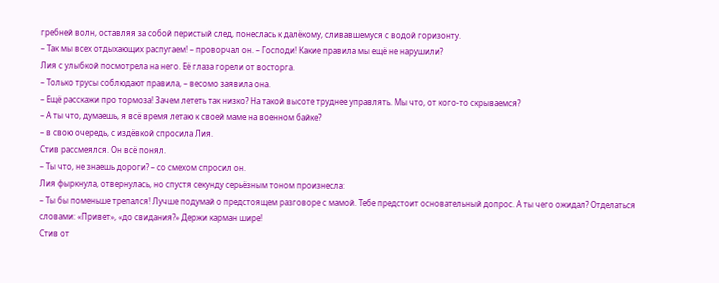гребней волн, оставляя за собой перистый след, понеслась к далёкому, сливавшемуся с водой горизонту.
– Так мы всех отдыхающих распугаем! – проворчал он. – Господи! Какие правила мы ещё не нарушили?
Лия с улыбкой посмотрела на него. Её глаза горели от восторга.
– Только трусы соблюдают правила, – весомо заявила она.
– Ещё расскажи про тормоза! Зачем лететь так низко? На такой высоте труднее управлять. Мы что, от кого-то скрываемся?
– А ты что, думаешь, я всё время летаю к своей маме на военном байке?
– в свою очередь, с издёвкой спросила Лия.
Стив рассмеялся. Он всё понял.
– Ты что, не знаешь дороги? – со смехом спросил он.
Лия фыркнула, отвернулась, но спустя секунду серьёзным тоном произнесла:
– Ты бы поменьше трепался! Лучше подумай о предстоящем разговоре с мамой. Тебе предстоит основательный допрос. А ты чего ожидал? Отделаться словами: «Привет», «до свидания?» Держи карман шире!
Стив от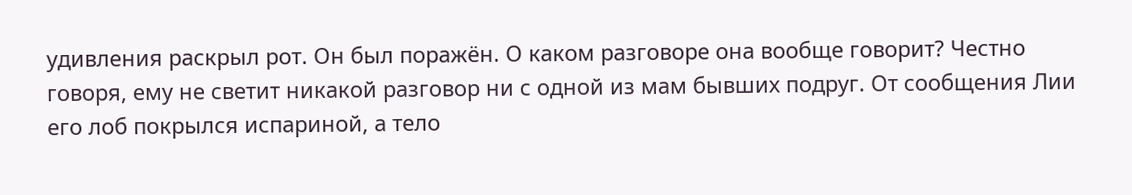удивления раскрыл рот. Он был поражён. О каком разговоре она вообще говорит? Честно говоря, ему не светит никакой разговор ни с одной из мам бывших подруг. От сообщения Лии его лоб покрылся испариной, а тело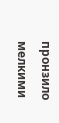пронзило мелкими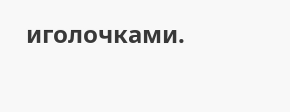иголочками.